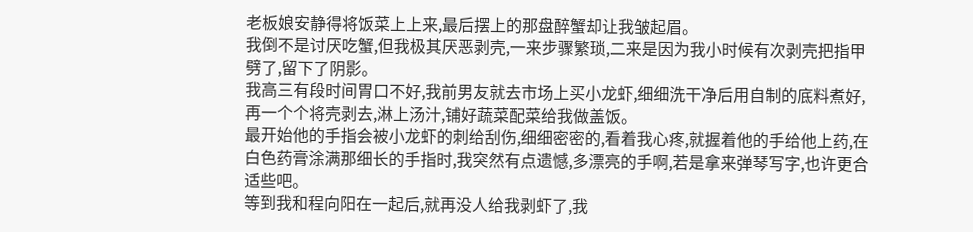老板娘安静得将饭菜上上来,最后摆上的那盘醉蟹却让我皱起眉。
我倒不是讨厌吃蟹,但我极其厌恶剥壳,一来步骤繁琐,二来是因为我小时候有次剥壳把指甲劈了,留下了阴影。
我高三有段时间胃口不好,我前男友就去市场上买小龙虾,细细洗干净后用自制的底料煮好,再一个个将壳剥去,淋上汤汁,铺好蔬菜配菜给我做盖饭。
最开始他的手指会被小龙虾的刺给刮伤,细细密密的,看着我心疼,就握着他的手给他上药,在白色药膏涂满那细长的手指时,我突然有点遗憾,多漂亮的手啊,若是拿来弹琴写字,也许更合适些吧。
等到我和程向阳在一起后,就再没人给我剥虾了,我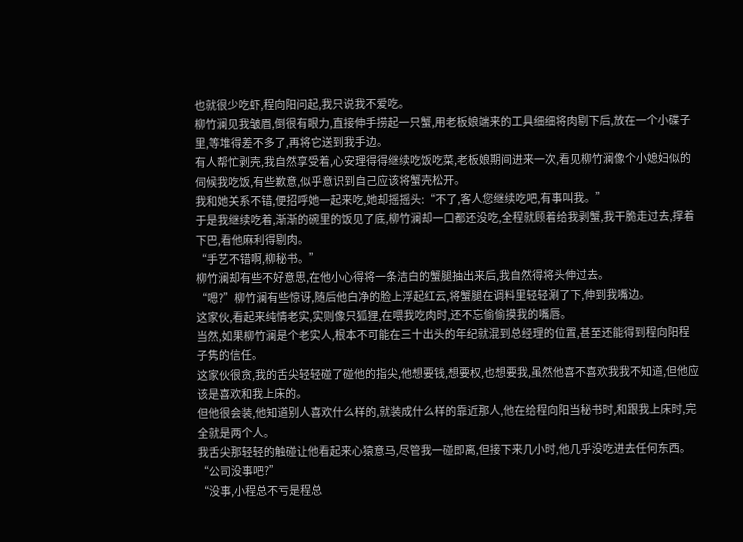也就很少吃虾,程向阳问起,我只说我不爱吃。
柳竹澜见我皱眉,倒很有眼力,直接伸手捞起一只蟹,用老板娘端来的工具细细将肉剔下后,放在一个小碟子里,等堆得差不多了,再将它送到我手边。
有人帮忙剥壳,我自然享受着,心安理得得继续吃饭吃菜,老板娘期间进来一次,看见柳竹澜像个小媳妇似的伺候我吃饭,有些歉意,似乎意识到自己应该将蟹壳松开。
我和她关系不错,便招呼她一起来吃,她却摇摇头:“不了,客人您继续吃吧,有事叫我。”
于是我继续吃着,渐渐的碗里的饭见了底,柳竹澜却一口都还没吃,全程就顾着给我剥蟹,我干脆走过去,撑着下巴,看他麻利得剔肉。
“手艺不错啊,柳秘书。”
柳竹澜却有些不好意思,在他小心得将一条洁白的蟹腿抽出来后,我自然得将头伸过去。
“嗯?”柳竹澜有些惊讶,随后他白净的脸上浮起红云,将蟹腿在调料里轻轻涮了下,伸到我嘴边。
这家伙,看起来纯情老实,实则像只狐狸,在喂我吃肉时,还不忘偷偷摸我的嘴唇。
当然,如果柳竹澜是个老实人,根本不可能在三十出头的年纪就混到总经理的位置,甚至还能得到程向阳程子隽的信任。
这家伙很贪,我的舌尖轻轻碰了碰他的指尖,他想要钱,想要权,也想要我,虽然他喜不喜欢我我不知道,但他应该是喜欢和我上床的。
但他很会装,他知道别人喜欢什么样的,就装成什么样的靠近那人,他在给程向阳当秘书时,和跟我上床时,完全就是两个人。
我舌尖那轻轻的触碰让他看起来心猿意马,尽管我一碰即离,但接下来几小时,他几乎没吃进去任何东西。
“公司没事吧?”
“没事,小程总不亏是程总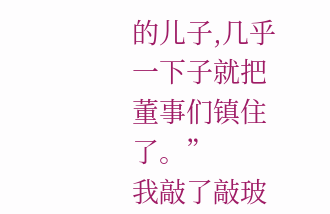的儿子,几乎一下子就把董事们镇住了。”
我敲了敲玻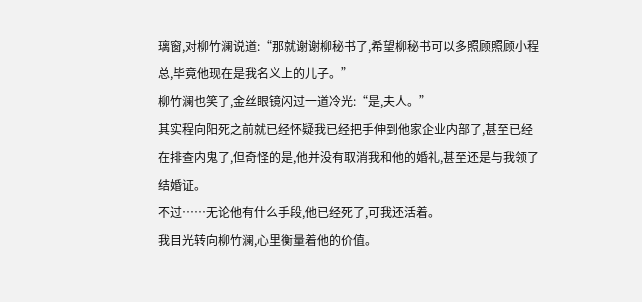璃窗,对柳竹澜说道:“那就谢谢柳秘书了,希望柳秘书可以多照顾照顾小程总,毕竟他现在是我名义上的儿子。”
柳竹澜也笑了,金丝眼镜闪过一道冷光:“是,夫人。”
其实程向阳死之前就已经怀疑我已经把手伸到他家企业内部了,甚至已经在排查内鬼了,但奇怪的是,他并没有取消我和他的婚礼,甚至还是与我领了结婚证。
不过……无论他有什么手段,他已经死了,可我还活着。
我目光转向柳竹澜,心里衡量着他的价值。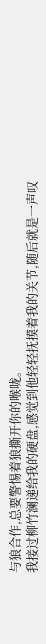与狼合作,总要警惕着狼撕开你的喉咙。
我接过柳竹澜递给我的硬盘,感觉到他轻轻抚摸着我的关节,随后就是一声叹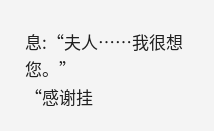息:“夫人……我很想您。”
“感谢挂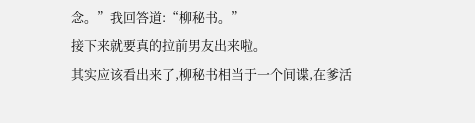念。”我回答道:“柳秘书。”
接下来就要真的拉前男友出来啦。
其实应该看出来了,柳秘书相当于一个间谍,在爹活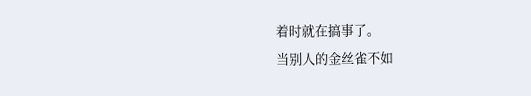着时就在搞事了。
当别人的金丝雀不如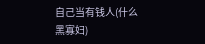自己当有钱人(什么黑寡妇)